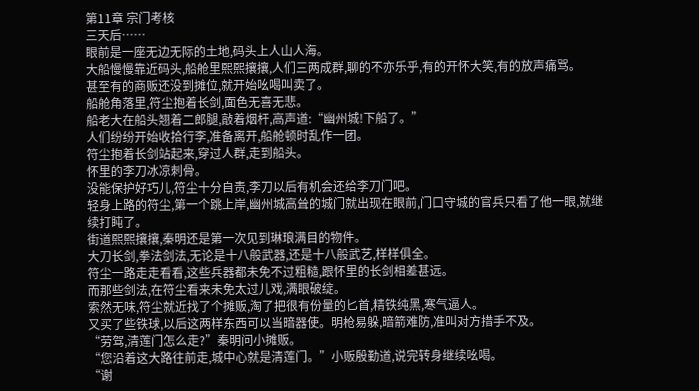第11章 宗门考核
三天后……
眼前是一座无边无际的土地,码头上人山人海。
大船慢慢靠近码头,船舱里熙熙攘攘,人们三两成群,聊的不亦乐乎,有的开怀大笑,有的放声痛骂。
甚至有的商贩还没到摊位,就开始吆喝叫卖了。
船舱角落里,符尘抱着长剑,面色无喜无悲。
船老大在船头翘着二郎腿,敲着烟杆,高声道:“幽州城!下船了。”
人们纷纷开始收拾行李,准备离开,船舱顿时乱作一团。
符尘抱着长剑站起来,穿过人群,走到船头。
怀里的李刀冰凉刺骨。
没能保护好巧儿,符尘十分自责,李刀以后有机会还给李刀门吧。
轻身上路的符尘,第一个跳上岸,幽州城高耸的城门就出现在眼前,门口守城的官兵只看了他一眼,就继续打盹了。
街道熙熙攘攘,秦明还是第一次见到琳琅满目的物件。
大刀长剑,拳法剑法,无论是十八般武器,还是十八般武艺,样样俱全。
符尘一路走走看看,这些兵器都未免不过粗糙,跟怀里的长剑相差甚远。
而那些剑法,在符尘看来未免太过儿戏,满眼破绽。
索然无味,符尘就近找了个摊贩,淘了把很有份量的匕首,精铁纯黑,寒气逼人。
又买了些铁球,以后这两样东西可以当暗器使。明枪易躲,暗箭难防,准叫对方措手不及。
“劳驾,清莲门怎么走?”秦明问小摊贩。
“您沿着这大路往前走,城中心就是清莲门。”小贩殷勤道,说完转身继续吆喝。
“谢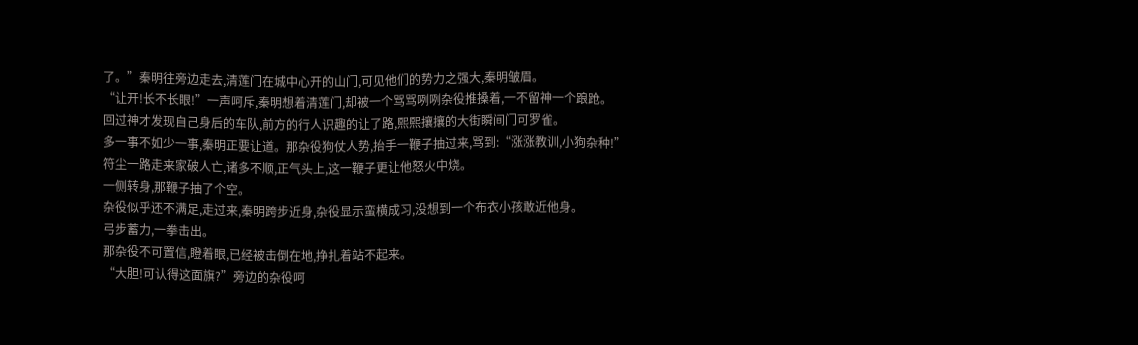了。”秦明往旁边走去,清莲门在城中心开的山门,可见他们的势力之强大,秦明皱眉。
“让开!长不长眼!”一声呵斥,秦明想着清莲门,却被一个骂骂咧咧杂役推搡着,一不留神一个踉跄。
回过神才发现自己身后的车队,前方的行人识趣的让了路,熙熙攘攘的大街瞬间门可罗雀。
多一事不如少一事,秦明正要让道。那杂役狗仗人势,抬手一鞭子抽过来,骂到:“涨涨教训,小狗杂种!”
符尘一路走来家破人亡,诸多不顺,正气头上,这一鞭子更让他怒火中烧。
一侧转身,那鞭子抽了个空。
杂役似乎还不满足,走过来,秦明跨步近身,杂役显示蛮横成习,没想到一个布衣小孩敢近他身。
弓步蓄力,一拳击出。
那杂役不可置信,瞪着眼,已经被击倒在地,挣扎着站不起来。
“大胆!可认得这面旗?”旁边的杂役呵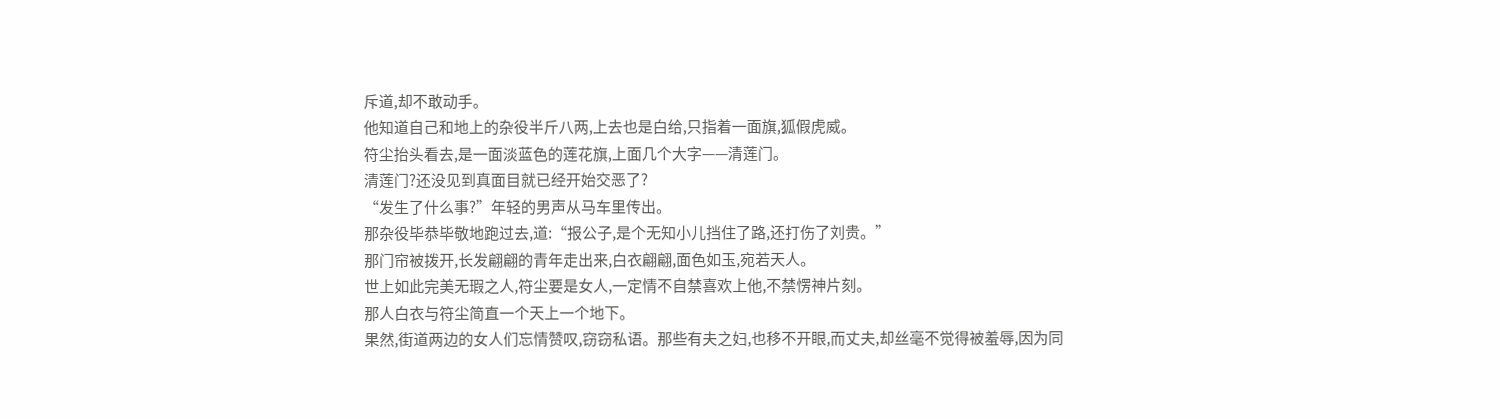斥道,却不敢动手。
他知道自己和地上的杂役半斤八两,上去也是白给,只指着一面旗,狐假虎威。
符尘抬头看去,是一面淡蓝色的莲花旗,上面几个大字——清莲门。
清莲门?还没见到真面目就已经开始交恶了?
“发生了什么事?”年轻的男声从马车里传出。
那杂役毕恭毕敬地跑过去,道:“报公子,是个无知小儿挡住了路,还打伤了刘贵。”
那门帘被拨开,长发翩翩的青年走出来,白衣翩翩,面色如玉,宛若天人。
世上如此完美无瑕之人,符尘要是女人,一定情不自禁喜欢上他,不禁愣神片刻。
那人白衣与符尘简直一个天上一个地下。
果然,街道两边的女人们忘情赞叹,窃窃私语。那些有夫之妇,也移不开眼,而丈夫,却丝毫不觉得被羞辱,因为同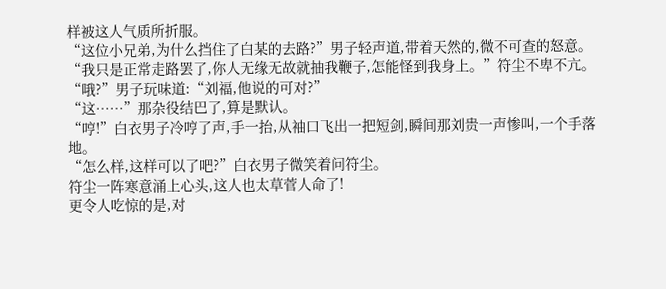样被这人气质所折服。
“这位小兄弟,为什么挡住了白某的去路?”男子轻声道,带着天然的,微不可查的怒意。
“我只是正常走路罢了,你人无缘无故就抽我鞭子,怎能怪到我身上。”符尘不卑不亢。
“哦?”男子玩味道:“刘福,他说的可对?”
“这……”那杂役结巴了,算是默认。
“哼!”白衣男子冷哼了声,手一抬,从袖口飞出一把短剑,瞬间那刘贵一声惨叫,一个手落地。
“怎么样,这样可以了吧?”白衣男子微笑着问符尘。
符尘一阵寒意涌上心头,这人也太草菅人命了!
更令人吃惊的是,对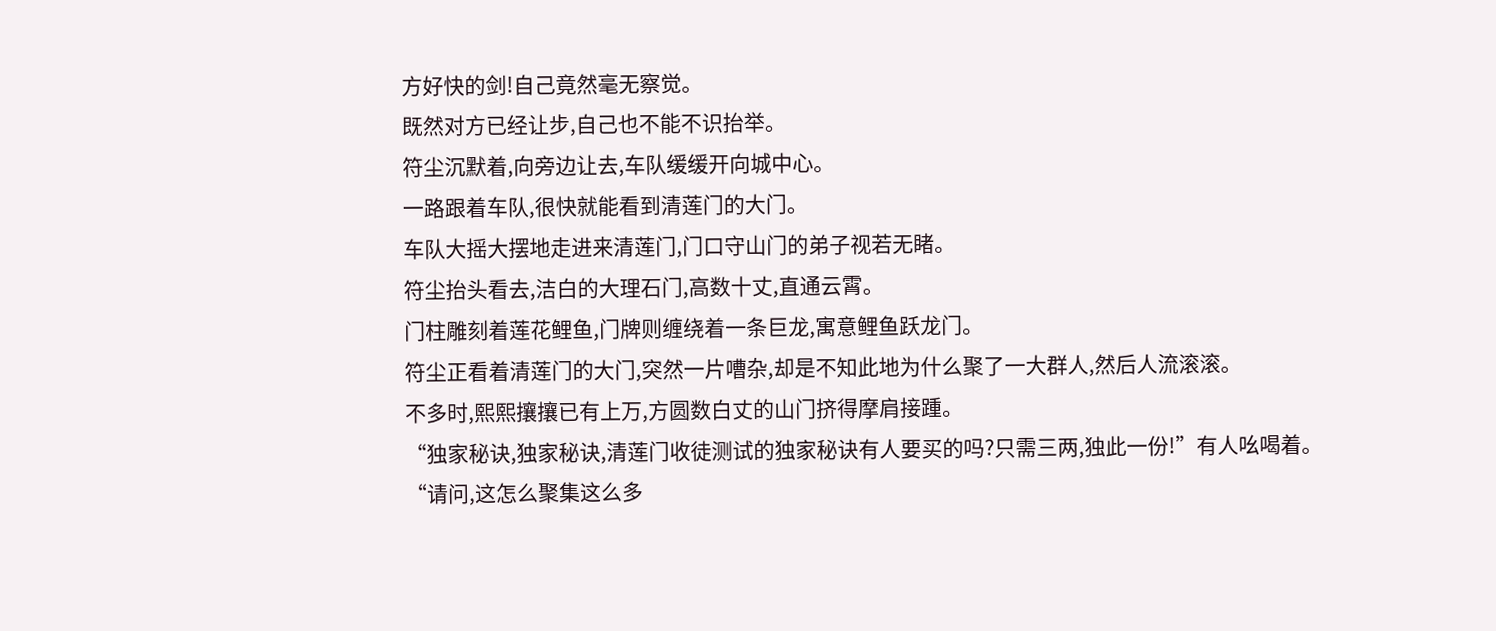方好快的剑!自己竟然毫无察觉。
既然对方已经让步,自己也不能不识抬举。
符尘沉默着,向旁边让去,车队缓缓开向城中心。
一路跟着车队,很快就能看到清莲门的大门。
车队大摇大摆地走进来清莲门,门口守山门的弟子视若无睹。
符尘抬头看去,洁白的大理石门,高数十丈,直通云霄。
门柱雕刻着莲花鲤鱼,门牌则缠绕着一条巨龙,寓意鲤鱼跃龙门。
符尘正看着清莲门的大门,突然一片嘈杂,却是不知此地为什么聚了一大群人,然后人流滚滚。
不多时,熙熙攘攘已有上万,方圆数白丈的山门挤得摩肩接踵。
“独家秘诀,独家秘诀,清莲门收徒测试的独家秘诀有人要买的吗?只需三两,独此一份!”有人吆喝着。
“请问,这怎么聚集这么多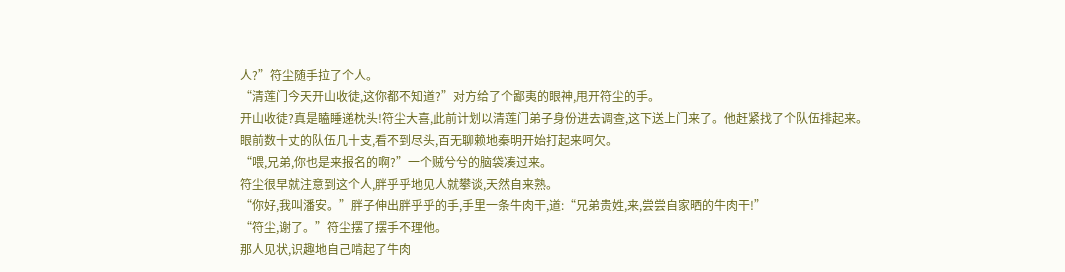人?”符尘随手拉了个人。
“清莲门今天开山收徒,这你都不知道?”对方给了个鄙夷的眼神,甩开符尘的手。
开山收徒?真是瞌睡递枕头!符尘大喜,此前计划以清莲门弟子身份进去调查,这下送上门来了。他赶紧找了个队伍排起来。
眼前数十丈的队伍几十支,看不到尽头,百无聊赖地秦明开始打起来呵欠。
“喂,兄弟,你也是来报名的啊?”一个贼兮兮的脑袋凑过来。
符尘很早就注意到这个人,胖乎乎地见人就攀谈,天然自来熟。
“你好,我叫潘安。”胖子伸出胖乎乎的手,手里一条牛肉干,道:“兄弟贵姓,来,尝尝自家晒的牛肉干!”
“符尘,谢了。”符尘摆了摆手不理他。
那人见状,识趣地自己啃起了牛肉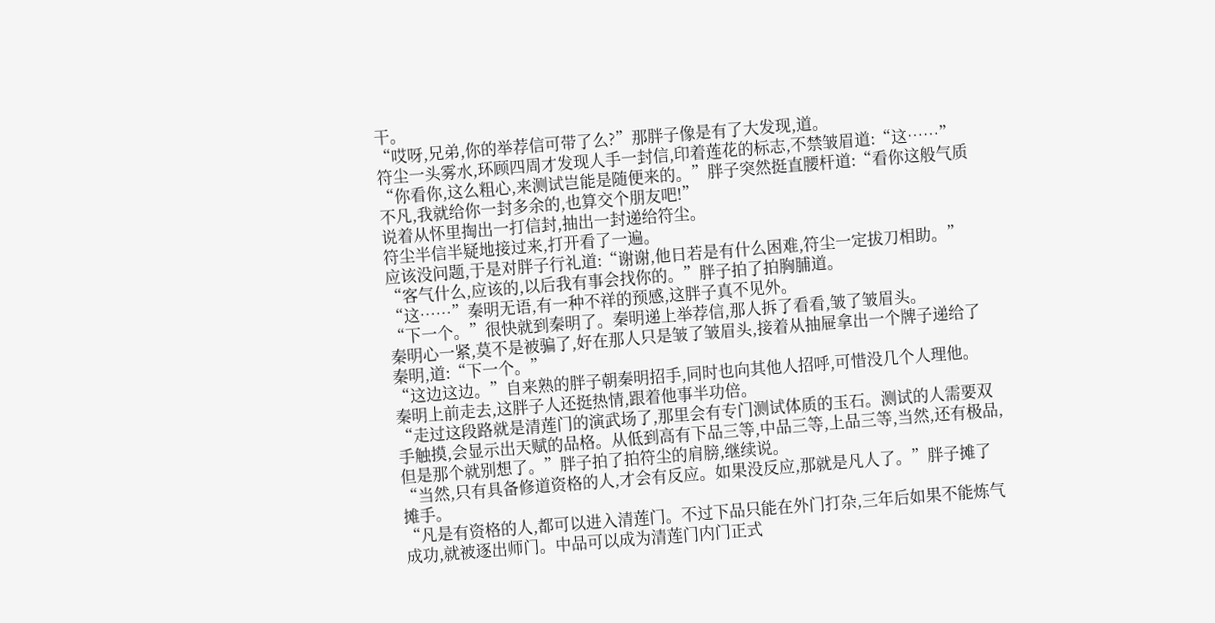干。
“哎呀,兄弟,你的举荐信可带了么?”那胖子像是有了大发现,道。
符尘一头雾水,环顾四周才发现人手一封信,印着莲花的标志,不禁皱眉道:“这……”
“你看你,这么粗心,来测试岂能是随便来的。”胖子突然挺直腰杆道:“看你这般气质不凡,我就给你一封多余的,也算交个朋友吧!”
说着从怀里掏出一打信封,抽出一封递给符尘。
符尘半信半疑地接过来,打开看了一遍。
应该没问题,于是对胖子行礼道:“谢谢,他日若是有什么困难,符尘一定拔刀相助。”
“客气什么,应该的,以后我有事会找你的。”胖子拍了拍胸脯道。
“这……”秦明无语,有一种不祥的预感,这胖子真不见外。
“下一个。”很快就到秦明了。秦明递上举荐信,那人拆了看看,皱了皱眉头。
秦明心一紧,莫不是被骗了,好在那人只是皱了皱眉头,接着从抽屉拿出一个牌子递给了秦明,道:“下一个。”
“这边这边。”自来熟的胖子朝秦明招手,同时也向其他人招呼,可惜没几个人理他。
秦明上前走去,这胖子人还挺热情,跟着他事半功倍。
“走过这段路就是清莲门的演武场了,那里会有专门测试体质的玉石。测试的人需要双手触摸,会显示出天赋的品格。从低到高有下品三等,中品三等,上品三等,当然,还有极品,但是那个就别想了。”胖子拍了拍符尘的肩膀,继续说。
“当然,只有具备修道资格的人,才会有反应。如果没反应,那就是凡人了。”胖子摊了摊手。
“凡是有资格的人,都可以进入清莲门。不过下品只能在外门打杂,三年后如果不能炼气成功,就被逐出师门。中品可以成为清莲门内门正式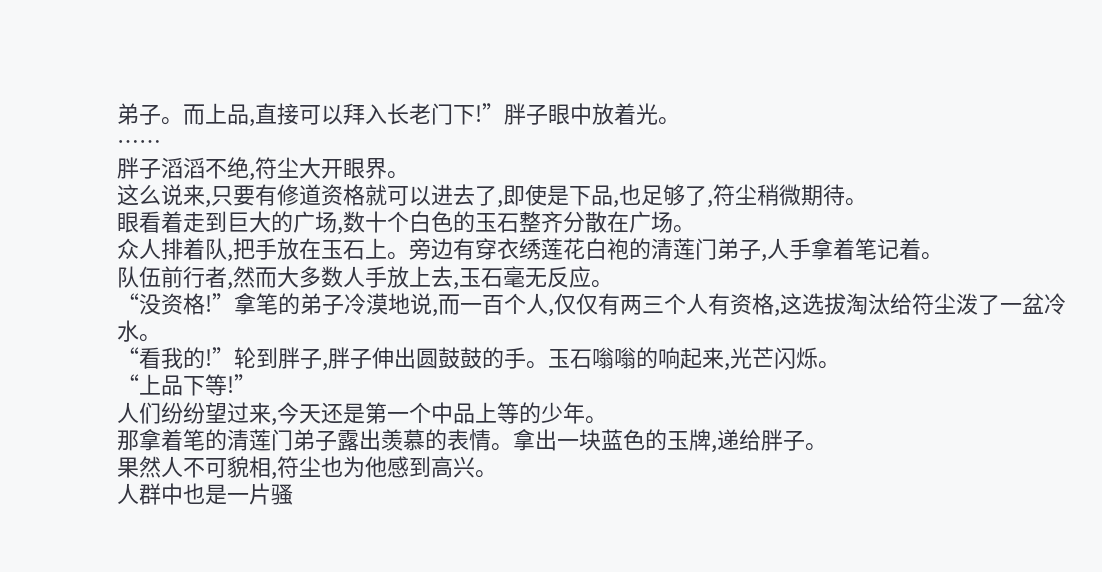弟子。而上品,直接可以拜入长老门下!”胖子眼中放着光。
……
胖子滔滔不绝,符尘大开眼界。
这么说来,只要有修道资格就可以进去了,即使是下品,也足够了,符尘稍微期待。
眼看着走到巨大的广场,数十个白色的玉石整齐分散在广场。
众人排着队,把手放在玉石上。旁边有穿衣绣莲花白袍的清莲门弟子,人手拿着笔记着。
队伍前行者,然而大多数人手放上去,玉石毫无反应。
“没资格!”拿笔的弟子冷漠地说,而一百个人,仅仅有两三个人有资格,这选拔淘汰给符尘泼了一盆冷水。
“看我的!”轮到胖子,胖子伸出圆鼓鼓的手。玉石嗡嗡的响起来,光芒闪烁。
“上品下等!”
人们纷纷望过来,今天还是第一个中品上等的少年。
那拿着笔的清莲门弟子露出羡慕的表情。拿出一块蓝色的玉牌,递给胖子。
果然人不可貌相,符尘也为他感到高兴。
人群中也是一片骚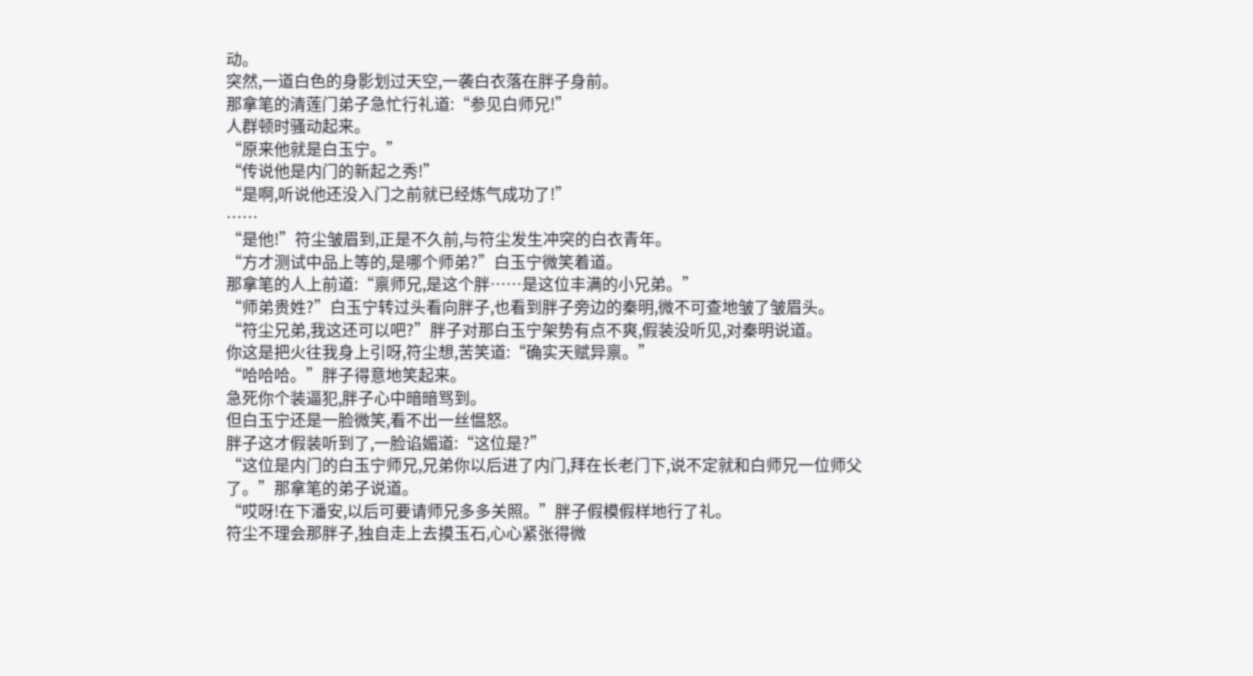动。
突然,一道白色的身影划过天空,一袭白衣落在胖子身前。
那拿笔的清莲门弟子急忙行礼道:“参见白师兄!”
人群顿时骚动起来。
“原来他就是白玉宁。”
“传说他是内门的新起之秀!”
“是啊,听说他还没入门之前就已经炼气成功了!”
……
“是他!”符尘皱眉到,正是不久前,与符尘发生冲突的白衣青年。
“方才测试中品上等的,是哪个师弟?”白玉宁微笑着道。
那拿笔的人上前道:“禀师兄,是这个胖……是这位丰满的小兄弟。”
“师弟贵姓?”白玉宁转过头看向胖子,也看到胖子旁边的秦明,微不可查地皱了皱眉头。
“符尘兄弟,我这还可以吧?”胖子对那白玉宁架势有点不爽,假装没听见,对秦明说道。
你这是把火往我身上引呀,符尘想,苦笑道:“确实天赋异禀。”
“哈哈哈。”胖子得意地笑起来。
急死你个装逼犯,胖子心中暗暗骂到。
但白玉宁还是一脸微笑,看不出一丝愠怒。
胖子这才假装听到了,一脸谄媚道:“这位是?”
“这位是内门的白玉宁师兄,兄弟你以后进了内门,拜在长老门下,说不定就和白师兄一位师父了。”那拿笔的弟子说道。
“哎呀!在下潘安,以后可要请师兄多多关照。”胖子假模假样地行了礼。
符尘不理会那胖子,独自走上去摸玉石,心心紧张得微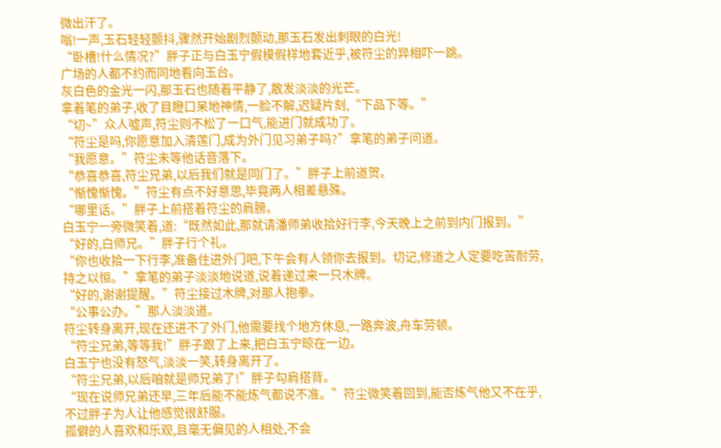微出汗了。
嗡!一声,玉石轻轻颤抖,骤然开始剧烈颤动,那玉石发出刺眼的白光!
“卧槽!什么情况?”胖子正与白玉宁假模假样地套近乎,被符尘的异相吓一跳。
广场的人都不约而同地看向玉台。
灰白色的金光一闪,那玉石也随着平静了,散发淡淡的光芒。
拿着笔的弟子,收了目瞪口呆地神情,一脸不解,迟疑片刻,“下品下等。”
“切~”众人嘘声,符尘则不松了一口气,能进门就成功了。
“符尘是吗,你愿意加入清莲门,成为外门见习弟子吗?”拿笔的弟子问道。
“我愿意。”符尘未等他话音落下。
“恭喜恭喜,符尘兄弟,以后我们就是同门了。”胖子上前道贺。
“惭愧惭愧。”符尘有点不好意思,毕竟两人相差悬殊。
“哪里话。”胖子上前搭着符尘的肩膀。
白玉宁一旁微笑着,道:“既然如此,那就请潘师弟收拾好行李,今天晚上之前到内门报到。”
“好的,白师兄。”胖子行个礼。
“你也收拾一下行李,准备住进外门吧,下午会有人领你去报到。切记,修道之人定要吃苦耐劳,持之以恒。”拿笔的弟子淡淡地说道,说着递过来一只木牌。
“好的,谢谢提醒。”符尘接过木牌,对那人抱拳。
“公事公办。”那人淡淡道。
符尘转身离开,现在还进不了外门,他需要找个地方休息,一路奔波,舟车劳顿。
“符尘兄弟,等等我!”胖子跟了上来,把白玉宁晾在一边。
白玉宁也没有怒气,淡淡一笑,转身离开了。
“符尘兄弟,以后咱就是师兄弟了!”胖子勾肩搭背。
“现在说师兄弟还早,三年后能不能炼气都说不准。”符尘微笑着回到,能否炼气他又不在乎,不过胖子为人让他感觉很舒服。
孤僻的人喜欢和乐观,且毫无偏见的人相处,不会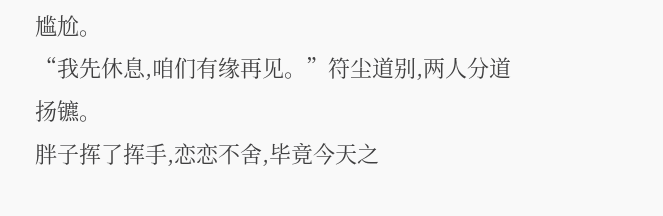尴尬。
“我先休息,咱们有缘再见。”符尘道别,两人分道扬镳。
胖子挥了挥手,恋恋不舍,毕竟今天之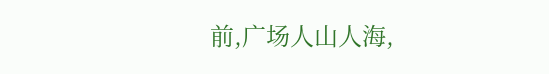前,广场人山人海,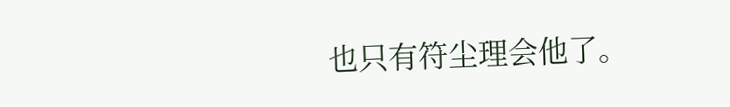也只有符尘理会他了。